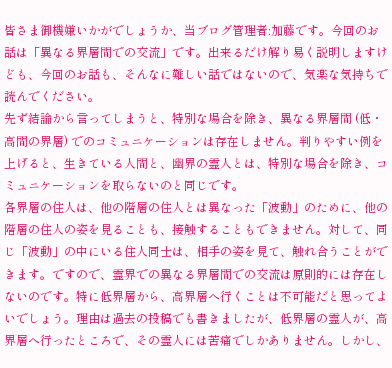皆さま御機嫌いかがでしょうか、当ブログ管理者:加藤です。今回のお話は「異なる界層間での交流」です。出来るだけ解り易く説明しますけども、今回のお話も、そんなに難しい話ではないので、気楽な気持ちで読んでください。
先ず結論から言ってしまうと、特別な場合を除き、異なる界層間 (低・高間の界層) でのコミュニケーションは存在しません。判りやすい例を上げると、生きている人間と、幽界の霊人とは、特別な場合を除き、コミュニケーションを取らないのと同じです。
各界層の住人は、他の階層の住人とは異なった「波動」のために、他の階層の住人の姿を見ることも、接触することもできません。対して、同じ「波動」の中にいる住人同士は、相手の姿を見て、触れ合うことができます。ですので、霊界での異なる界層間での交流は原則的には存在しないのです。特に低界層から、高界層へ行くことは不可能だと思ってよいでしょう。理由は過去の投稿でも書きましたが、低界層の霊人が、高界層へ行ったところで、その霊人には苦痛でしかありません。しかし、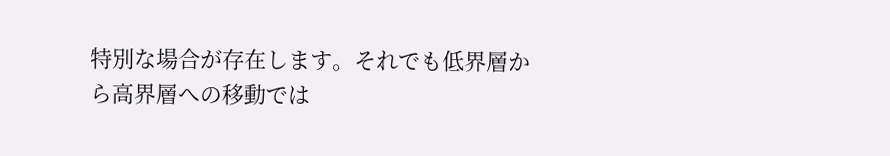特別な場合が存在します。それでも低界層から高界層への移動では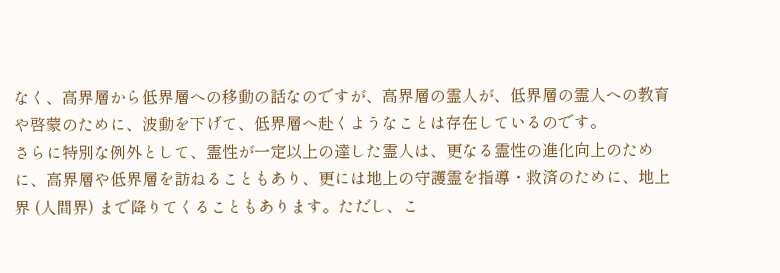なく、高界層から低界層への移動の話なのですが、高界層の霊人が、低界層の霊人への教育や啓蒙のために、波動を下げて、低界層へ赴くようなことは存在しているのです。
さらに特別な例外として、霊性が一定以上の達した霊人は、更なる霊性の進化向上のために、高界層や低界層を訪ねることもあり、更には地上の守護霊を指導・救済のために、地上界 (人間界) まで降りてくることもあります。ただし、こ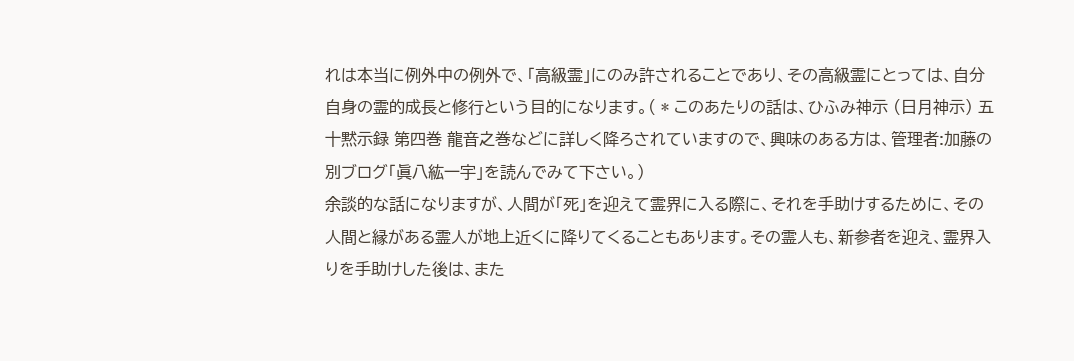れは本当に例外中の例外で、「高級霊」にのみ許されることであり、その高級霊にとっては、自分自身の霊的成長と修行という目的になります。( * このあたりの話は、ひふみ神示 (日月神示) 五十黙示録 第四巻 龍音之巻などに詳しく降ろされていますので、興味のある方は、管理者:加藤の別ブログ「眞八紘一宇」を読んでみて下さい。)
余談的な話になりますが、人間が「死」を迎えて霊界に入る際に、それを手助けするために、その人間と縁がある霊人が地上近くに降りてくることもあります。その霊人も、新参者を迎え、霊界入りを手助けした後は、また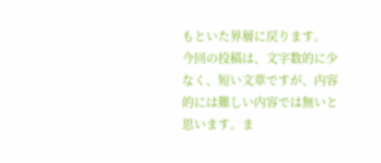もといた界層に戻ります。
今回の投稿は、文字数的に少なく、短い文章ですが、内容的には難しい内容では無いと思います。ま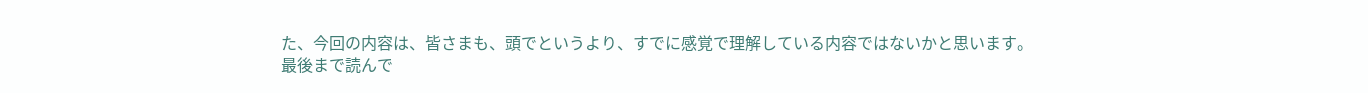た、今回の内容は、皆さまも、頭でというより、すでに感覚で理解している内容ではないかと思います。
最後まで読んで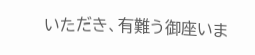いただき、有難う御座いま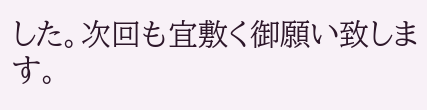した。次回も宜敷く御願い致します。